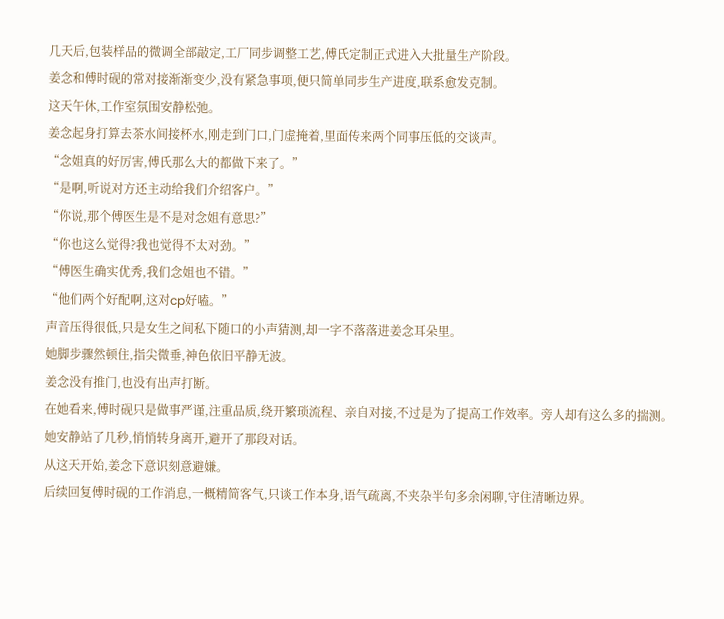几天后,包装样品的微调全部敲定,工厂同步调整工艺,傅氏定制正式进入大批量生产阶段。
姜念和傅时砚的常对接渐渐变少,没有紧急事项,便只简单同步生产进度,联系愈发克制。
这天午休,工作室氛围安静松弛。
姜念起身打算去茶水间接杯水,刚走到门口,门虚掩着,里面传来两个同事压低的交谈声。
“念姐真的好厉害,傅氏那么大的都做下来了。”
“是啊,听说对方还主动给我们介绍客户。”
“你说,那个傅医生是不是对念姐有意思?”
“你也这么觉得?我也觉得不太对劲。”
“傅医生确实优秀,我们念姐也不错。”
“他们两个好配啊,这对cp好嗑。”
声音压得很低,只是女生之间私下随口的小声猜测,却一字不落落进姜念耳朵里。
她脚步骤然顿住,指尖微垂,神色依旧平静无波。
姜念没有推门,也没有出声打断。
在她看来,傅时砚只是做事严谨,注重品质,绕开繁琐流程、亲自对接,不过是为了提高工作效率。旁人却有这么多的揣测。
她安静站了几秒,悄悄转身离开,避开了那段对话。
从这天开始,姜念下意识刻意避嫌。
后续回复傅时砚的工作消息,一概精简客气,只谈工作本身,语气疏离,不夹杂半句多余闲聊,守住清晰边界。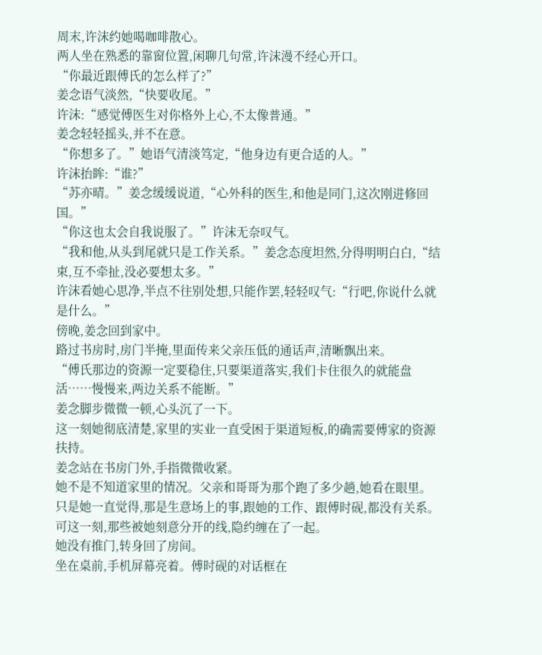周末,许沫约她喝咖啡散心。
两人坐在熟悉的靠窗位置,闲聊几句常,许沫漫不经心开口。
“你最近跟傅氏的怎么样了?”
姜念语气淡然,“快要收尾。”
许沫:“感觉傅医生对你格外上心,不太像普通。”
姜念轻轻摇头,并不在意。
“你想多了。”她语气清淡笃定,“他身边有更合适的人。”
许沫抬眸:“谁?”
“苏亦晴。”姜念缓缓说道,“心外科的医生,和他是同门,这次刚进修回国。”
“你这也太会自我说服了。”许沫无奈叹气。
“我和他,从头到尾就只是工作关系。”姜念态度坦然,分得明明白白,“结束,互不牵扯,没必要想太多。”
许沫看她心思净,半点不往别处想,只能作罢,轻轻叹气:“行吧,你说什么就是什么。”
傍晚,姜念回到家中。
路过书房时,房门半掩,里面传来父亲压低的通话声,清晰飘出来。
“傅氏那边的资源一定要稳住,只要渠道落实,我们卡住很久的就能盘活……慢慢来,两边关系不能断。”
姜念脚步微微一顿,心头沉了一下。
这一刻她彻底清楚,家里的实业一直受困于渠道短板,的确需要傅家的资源扶持。
姜念站在书房门外,手指微微收紧。
她不是不知道家里的情况。父亲和哥哥为那个跑了多少趟,她看在眼里。只是她一直觉得,那是生意场上的事,跟她的工作、跟傅时砚,都没有关系。
可这一刻,那些被她刻意分开的线,隐约缠在了一起。
她没有推门,转身回了房间。
坐在桌前,手机屏幕亮着。傅时砚的对话框在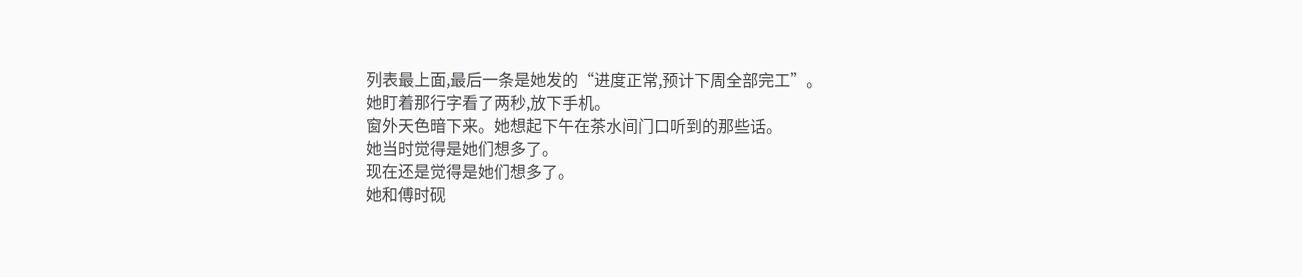列表最上面,最后一条是她发的“进度正常,预计下周全部完工”。
她盯着那行字看了两秒,放下手机。
窗外天色暗下来。她想起下午在茶水间门口听到的那些话。
她当时觉得是她们想多了。
现在还是觉得是她们想多了。
她和傅时砚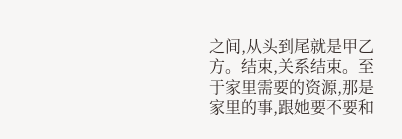之间,从头到尾就是甲乙方。结束,关系结束。至于家里需要的资源,那是家里的事,跟她要不要和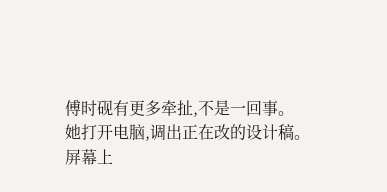傅时砚有更多牵扯,不是一回事。
她打开电脑,调出正在改的设计稿。
屏幕上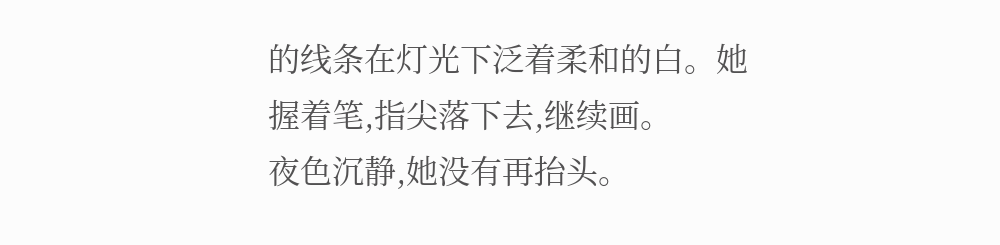的线条在灯光下泛着柔和的白。她握着笔,指尖落下去,继续画。
夜色沉静,她没有再抬头。